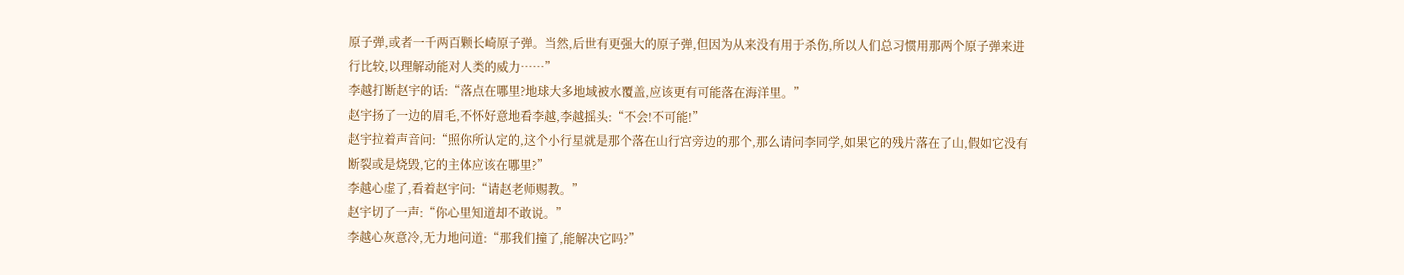原子弹,或者一千两百颗长崎原子弹。当然,后世有更强大的原子弹,但因为从来没有用于杀伤,所以人们总习惯用那两个原子弹来进行比较,以理解动能对人类的威力……”
李越打断赵宇的话:“落点在哪里?地球大多地域被水覆盖,应该更有可能落在海洋里。”
赵宇扬了一边的眉毛,不怀好意地看李越,李越摇头:“不会!不可能!”
赵宇拉着声音问:“照你所认定的,这个小行星就是那个落在山行宫旁边的那个,那么请问李同学,如果它的残片落在了山,假如它没有断裂或是烧毁,它的主体应该在哪里?”
李越心虚了,看着赵宇问:“请赵老师赐教。”
赵宇切了一声:“你心里知道却不敢说。”
李越心灰意冷,无力地问道:“那我们撞了,能解决它吗?”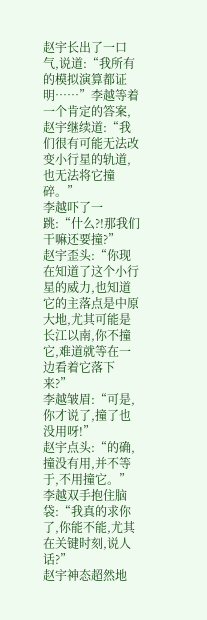赵宇长出了一口气,说道:“我所有的模拟演算都证明……”李越等着一个肯定的答案,赵宇继续道:“我们很有可能无法改变小行星的轨道,也无法将它撞碎。”
李越吓了一跳:“什么?!那我们干嘛还要撞?”
赵宇歪头:“你现在知道了这个小行星的威力,也知道它的主落点是中原大地,尤其可能是长江以南,你不撞它,难道就等在一边看着它落下来?”
李越皱眉:“可是,你才说了,撞了也没用呀!”
赵宇点头:“的确,撞没有用,并不等于,不用撞它。”
李越双手抱住脑袋:“我真的求你了,你能不能,尤其在关键时刻,说人话?”
赵宇神态超然地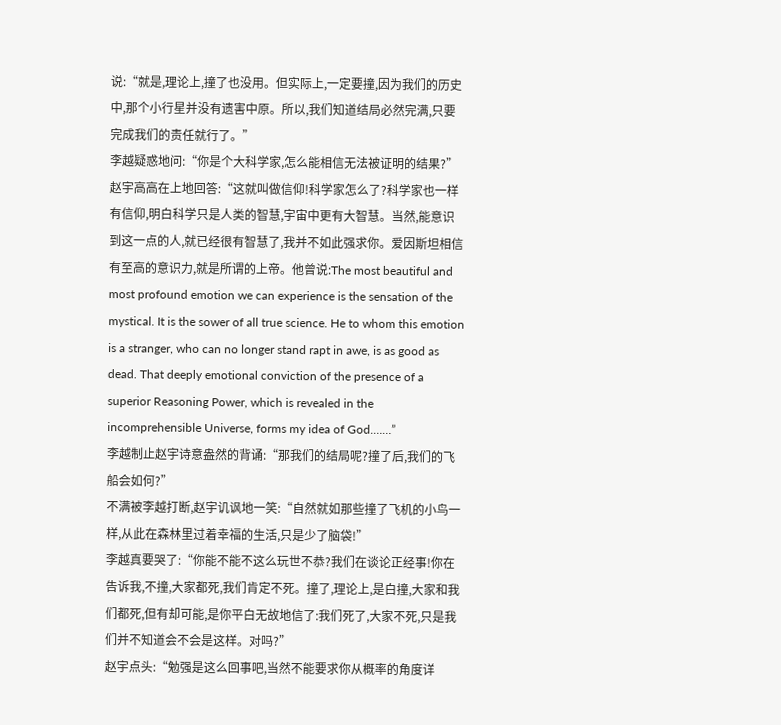说:“就是,理论上,撞了也没用。但实际上,一定要撞,因为我们的历史中,那个小行星并没有遗害中原。所以,我们知道结局必然完满,只要完成我们的责任就行了。”
李越疑惑地问:“你是个大科学家,怎么能相信无法被证明的结果?”
赵宇高高在上地回答:“这就叫做信仰!科学家怎么了?科学家也一样有信仰,明白科学只是人类的智慧,宇宙中更有大智慧。当然,能意识到这一点的人,就已经很有智慧了,我并不如此强求你。爱因斯坦相信有至高的意识力,就是所谓的上帝。他曾说:The most beautiful and most profound emotion we can experience is the sensation of the mystical. It is the sower of all true science. He to whom this emotion is a stranger, who can no longer stand rapt in awe, is as good as dead. That deeply emotional conviction of the presence of a superior Reasoning Power, which is revealed in the incomprehensible Universe, forms my idea of God.……”
李越制止赵宇诗意盎然的背诵:“那我们的结局呢?撞了后,我们的飞船会如何?”
不满被李越打断,赵宇讥讽地一笑:“自然就如那些撞了飞机的小鸟一样,从此在森林里过着幸福的生活,只是少了脑袋!”
李越真要哭了:“你能不能不这么玩世不恭?我们在谈论正经事!你在告诉我,不撞,大家都死,我们肯定不死。撞了,理论上,是白撞,大家和我们都死,但有却可能,是你平白无故地信了:我们死了,大家不死,只是我们并不知道会不会是这样。对吗?”
赵宇点头:“勉强是这么回事吧,当然不能要求你从概率的角度详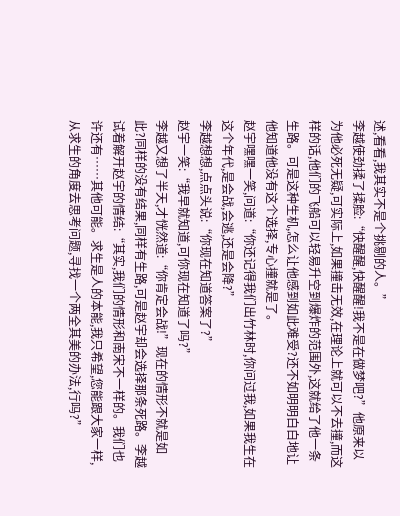述,看看,我其实不是个挑剔的人。”
李越使劲揉了揉脸:“快醒醒,快醒醒!我不是在做梦吧?”他原来以为他必死无疑,可实际上,如果撞击无效,在理论上就可以不去撞,而这样的话,他们的飞船可以轻易升空到爆炸的范围外,这就给了他一条生路。可是这种生机,怎么让他感到如此难受?还不如明明白白地让他知道他没有这个选择,专心撞就是了。
赵宇嘿嘿一笑,问道:“你还记得我们出竹林时,你问过我,如果我生在这个年代,是会战,会逃,还是会降?”
李越想想,点点头说:“你现在知道答案了?”
赵宇一笑:“我早就知道,可你现在知道了吗?”
李越又想了半天,才恍然道:“你肯定会战!”现在的情形不就是如此?同样的没有结果,同样有生路,可是赵宇却会选择那条死路。李越试着解开赵宇的情结:“其实,我们的情形和南宋不一样的。我们也许还有……其他可能。求生是人的本能,我只希望,您能跟大家一样,从求生的角度去思考问题,寻找一个两全其美的办法,行吗?”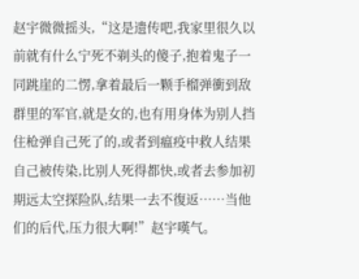赵宇微微摇头,“这是遗传吧,我家里很久以前就有什么宁死不剃头的傻子,抱着鬼子一同跳崖的二愣,拿着最后一颗手榴弹衝到敌群里的军官,就是女的,也有用身体为别人挡住枪弹自己死了的,或者到瘟疫中救人结果自己被传染,比别人死得都快,或者去参加初期远太空探险队,结果一去不復返……当他们的后代,压力很大啊!”赵宇嘆气。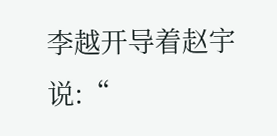李越开导着赵宇说:“